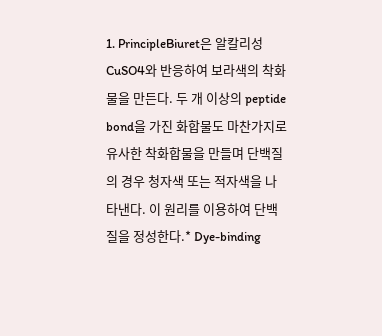1. PrincipleBiuret은 알칼리성 CuSO4와 반응하여 보라색의 착화물을 만든다. 두 개 이상의 peptide bond을 가진 화합물도 마찬가지로 유사한 착화합물을 만들며 단백질의 경우 청자색 또는 적자색을 나타낸다. 이 원리를 이용하여 단백질을 정성한다.* Dye-binding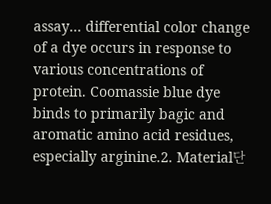assay... differential color change of a dye occurs in response to various concentrations of protein. Coomassie blue dye binds to primarily bagic and aromatic amino acid residues, especially arginine.2. Material단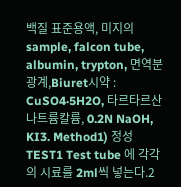백질 표준용액, 미지의 sample, falcon tube, albumin, trypton, 면역분광계,Biuret시약 : CuSO4·5H2O, 타르타르산 나트륨칼륨, 0.2N NaOH, KI3. Method1) 정성 TEST1 Test tube 에 각각의 시료를 2ml씩 넣는다.2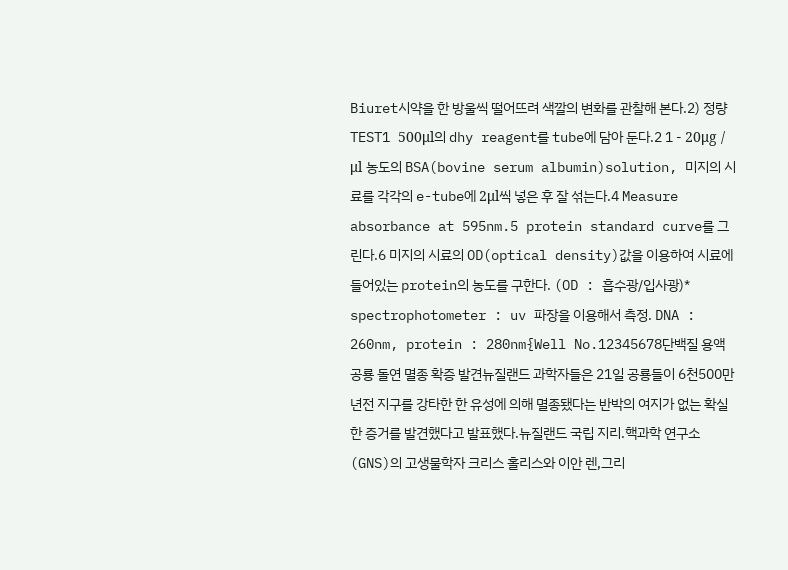Biuret시약을 한 방울씩 떨어뜨려 색깔의 변화를 관찰해 본다.2) 정량 TEST1 500μl의 dhy reagent를 tube에 담아 둔다.2 1 - 20μg / μl 농도의 BSA(bovine serum albumin)solution, 미지의 시료를 각각의 e-tube에 2μl씩 넣은 후 잘 섞는다.4 Measure absorbance at 595nm.5 protein standard curve를 그린다.6 미지의 시료의 OD(optical density)값을 이용하여 시료에 들어있는 protein의 농도를 구한다. (OD : 흡수광/입사광)* spectrophotometer : uv 파장을 이용해서 측정. DNA : 260nm, protein : 280nm{Well No.12345678단백질 용액
공룡 돌연 멸종 확증 발견뉴질랜드 과학자들은 21일 공룡들이 6천500만년전 지구를 강타한 한 유성에 의해 멸종됐다는 반박의 여지가 없는 확실한 증거를 발견했다고 발표했다.뉴질랜드 국립 지리.핵과학 연구소(GNS)의 고생물학자 크리스 홀리스와 이안 렌,그리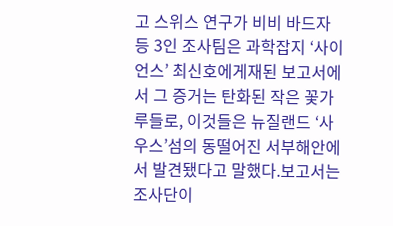고 스위스 연구가 비비 바드자 등 3인 조사팀은 과학잡지 ‘사이언스’ 최신호에게재된 보고서에서 그 증거는 탄화된 작은 꽃가루들로, 이것들은 뉴질랜드 ‘사우스’섬의 동떨어진 서부해안에서 발견됐다고 말했다.보고서는 조사단이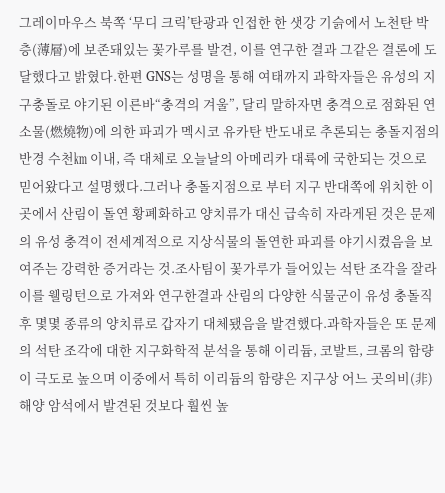그레이마우스 북쪽 ‘무디 크릭’탄광과 인접한 한 샛강 기슭에서 노천탄 박층(薄層)에 보존돼있는 꽃가루를 발견, 이를 연구한 결과 그같은 결론에 도달했다고 밝혔다.한편 GNS는 성명을 통해 여태까지 과학자들은 유성의 지구충돌로 야기된 이른바“충격의 겨울”, 달리 말하자면 충격으로 점화된 연소물(燃燒物)에 의한 파괴가 멕시코 유카탄 반도내로 추론되는 충돌지점의 반경 수천㎞ 이내, 즉 대체로 오늘날의 아메리카 대륙에 국한되는 것으로 믿어왔다고 설명했다.그러나 충돌지점으로 부터 지구 반대쪽에 위치한 이곳에서 산림이 돌연 황폐화하고 양치류가 대신 급속히 자라게된 것은 문제의 유성 충격이 전세계적으로 지상식물의 돌연한 파괴를 야기시켰음을 보여주는 강력한 증거라는 것.조사팀이 꽃가루가 들어있는 석탄 조각을 잘라 이를 웰링턴으로 가져와 연구한결과 산림의 다양한 식물군이 유성 충돌직후 몇몇 종류의 양치류로 갑자기 대체됐음을 발견했다.과학자들은 또 문제의 석탄 조각에 대한 지구화학적 분석을 통해 이리듐, 코발트, 크롬의 함량이 극도로 높으며 이중에서 특히 이리듐의 함량은 지구상 어느 곳의비(非)해양 암석에서 발견된 것보다 훨씬 높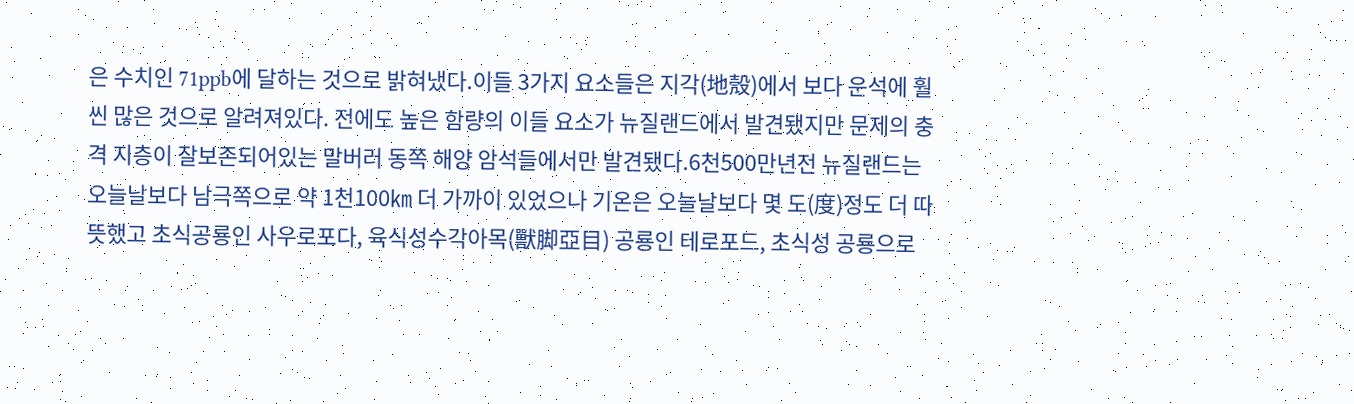은 수치인 71ppb에 달하는 것으로 밝혀냈다.이들 3가지 요소들은 지각(地殼)에서 보다 운석에 훨씬 많은 것으로 알려져있다. 전에도 높은 함량의 이들 요소가 뉴질랜드에서 발견됐지만 문제의 충격 지층이 잘보존되어있는 말버러 동쪽 해양 암석들에서만 발견됐다.6천500만년전 뉴질랜드는 오늘날보다 남극쪽으로 약 1천100㎞ 더 가까이 있었으나 기온은 오늘날보다 몇 도(度)정도 더 따뜻했고 초식공룡인 사우로포다, 육식성수각아목(獸脚亞目) 공룡인 테로포드, 초식성 공룡으로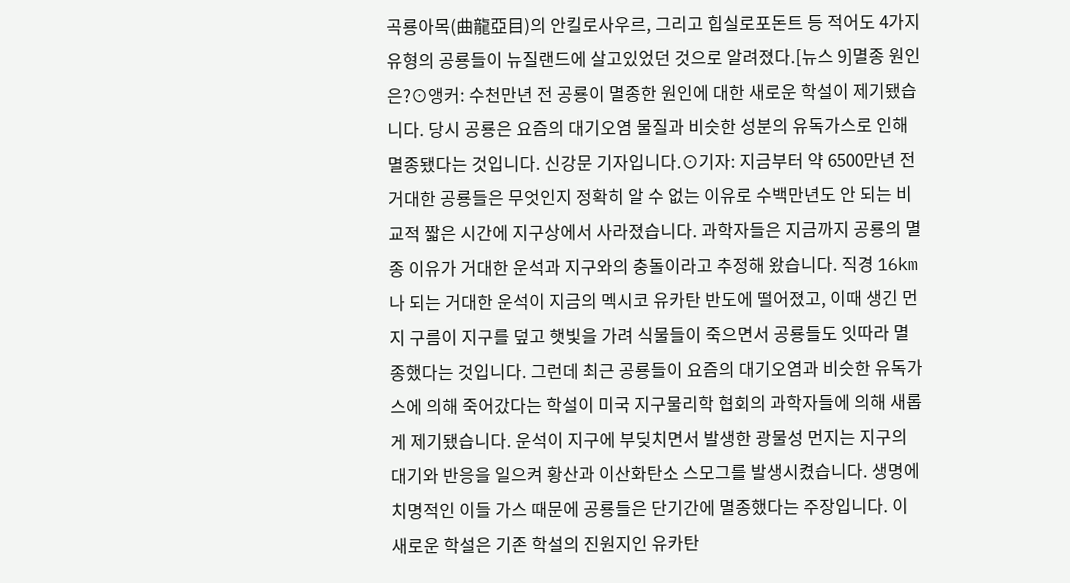곡룡아목(曲龍亞目)의 안킬로사우르, 그리고 힙실로포돈트 등 적어도 4가지 유형의 공룡들이 뉴질랜드에 살고있었던 것으로 알려졌다.[뉴스 9]멸종 원인은?⊙앵커: 수천만년 전 공룡이 멸종한 원인에 대한 새로운 학설이 제기됐습니다. 당시 공룡은 요즘의 대기오염 물질과 비슷한 성분의 유독가스로 인해 멸종됐다는 것입니다. 신강문 기자입니다.⊙기자: 지금부터 약 6500만년 전 거대한 공룡들은 무엇인지 정확히 알 수 없는 이유로 수백만년도 안 되는 비교적 짧은 시간에 지구상에서 사라졌습니다. 과학자들은 지금까지 공룡의 멸종 이유가 거대한 운석과 지구와의 충돌이라고 추정해 왔습니다. 직경 16km나 되는 거대한 운석이 지금의 멕시코 유카탄 반도에 떨어졌고, 이때 생긴 먼지 구름이 지구를 덮고 햇빛을 가려 식물들이 죽으면서 공룡들도 잇따라 멸종했다는 것입니다. 그런데 최근 공룡들이 요즘의 대기오염과 비슷한 유독가스에 의해 죽어갔다는 학설이 미국 지구물리학 협회의 과학자들에 의해 새롭게 제기됐습니다. 운석이 지구에 부딪치면서 발생한 광물성 먼지는 지구의 대기와 반응을 일으켜 황산과 이산화탄소 스모그를 발생시켰습니다. 생명에 치명적인 이들 가스 때문에 공룡들은 단기간에 멸종했다는 주장입니다. 이 새로운 학설은 기존 학설의 진원지인 유카탄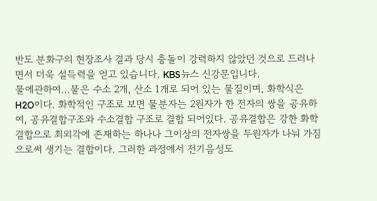반도 분화구의 현장조사 결과 당시 충돌이 강력하지 않았던 것으로 드러나면서 더욱 설득력을 얻고 있습니다. KBS뉴스 신강문입니다.
물에관하여...물은 수소 2개, 산소 1개로 되어 있는 물질이며, 화학식은 H2O이다. 화학적인 구조로 보면 물분자는 2원자가 한 전자의 쌍을 공유하여, 공유결합구조와 수소결합 구조로 결합 되어있다. 공유결합은 강한 화학 결합으로 최외각에 존재하는 하나나 그이상의 전자쌍을 두원자가 나눠 가짐으로써 생기는 결합이다. 그러한 과정에서 전기음성도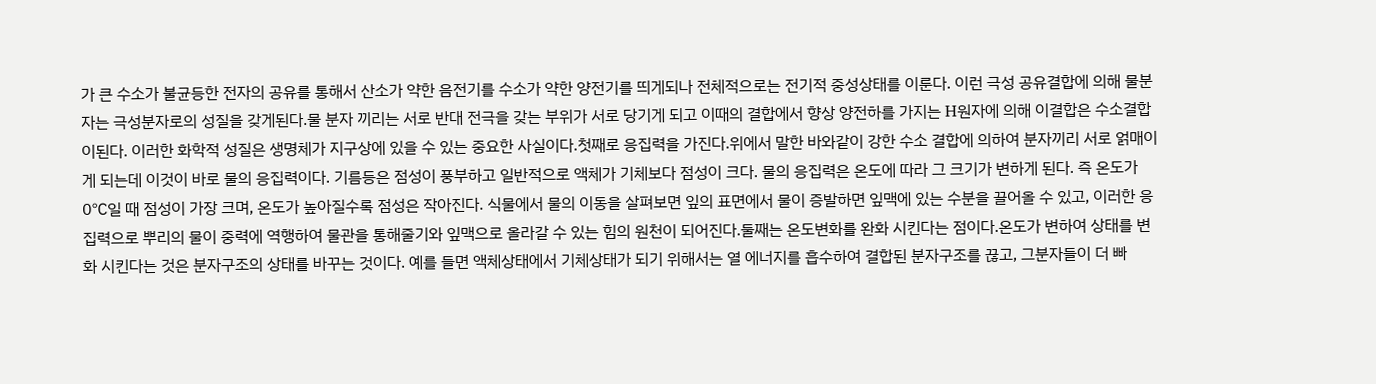가 큰 수소가 불균등한 전자의 공유를 통해서 산소가 약한 음전기를 수소가 약한 양전기를 띄게되나 전체적으로는 전기적 중성상태를 이룬다. 이런 극성 공유결합에 의해 물분자는 극성분자로의 성질을 갖게된다.물 분자 끼리는 서로 반대 전극을 갖는 부위가 서로 당기게 되고 이때의 결합에서 향상 양전하를 가지는 H원자에 의해 이결합은 수소결합이된다. 이러한 화학적 성질은 생명체가 지구상에 있을 수 있는 중요한 사실이다.첫째로 응집력을 가진다.위에서 말한 바와같이 강한 수소 결합에 의하여 분자끼리 서로 얽매이게 되는데 이것이 바로 물의 응집력이다. 기름등은 점성이 풍부하고 일반적으로 액체가 기체보다 점성이 크다. 물의 응집력은 온도에 따라 그 크기가 변하게 된다. 즉 온도가 0℃일 때 점성이 가장 크며, 온도가 높아질수록 점성은 작아진다. 식물에서 물의 이동을 살펴보면 잎의 표면에서 물이 증발하면 잎맥에 있는 수분을 끌어올 수 있고, 이러한 응집력으로 뿌리의 물이 중력에 역행하여 물관을 통해줄기와 잎맥으로 올라갈 수 있는 힘의 원천이 되어진다.둘째는 온도변화를 완화 시킨다는 점이다.온도가 변하여 상태를 변화 시킨다는 것은 분자구조의 상태를 바꾸는 것이다. 예를 들면 액체상태에서 기체상태가 되기 위해서는 열 에너지를 흡수하여 결합된 분자구조를 끊고, 그분자들이 더 빠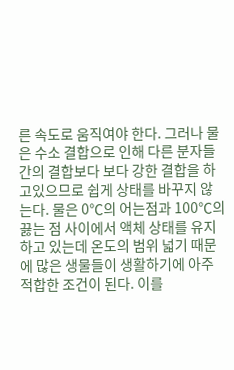른 속도로 움직여야 한다. 그러나 물은 수소 결합으로 인해 다른 분자들 간의 결합보다 보다 강한 결합을 하고있으므로 쉽게 상태를 바꾸지 않는다. 물은 0℃의 어는점과 100℃의 끓는 점 사이에서 액체 상태를 유지하고 있는데 온도의 범위 넓기 때문에 많은 생물들이 생활하기에 아주 적합한 조건이 된다. 이를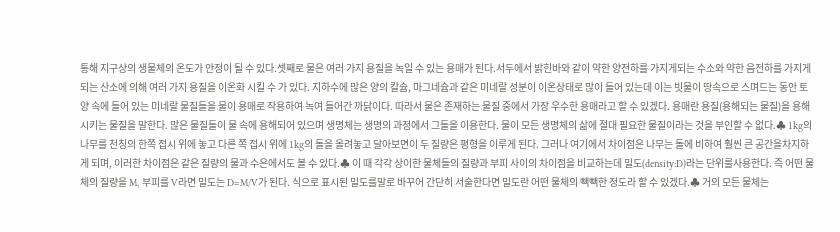통해 지구상의 생물체의 온도가 안정이 될 수 있다.셋째로 물은 여러 가지 용질을 녹일 수 있는 용매가 된다.서두에서 밝힌바와 같이 약한 양전하를 가지게되는 수소와 약한 음전하를 가지게 되는 산소에 의해 여러 가지 용질을 이온화 시킬 수 가 있다. 지하수에 많은 양의 칼슘, 마그네슘과 같은 미네랄 성분이 이온상태로 많이 들어 있는데 이는 빗물이 땅속으로 스며드는 동안 토양 속에 들어 있는 미네랄 물질들을 물이 용매로 작용하여 녹여 들어간 까닭이다. 따라서 물은 존재하는 물질 중에서 가장 우수한 용매라고 할 수 있겠다. 용매란 용질(용해되는 물질)을 용해시키는 물질을 말한다. 많은 물질들이 물 속에 용해되어 있으며 생명체는 생명의 과정에서 그들을 이용한다. 물이 모든 생명체의 삶에 절대 필요한 물질이라는 것을 부인할 수 없다.♣ 1kg의 나무를 천칭의 한쪽 접시 위에 놓고 다른 쪽 접시 위에 1kg의 돌을 올려놓고 달아보면이 두 질량은 평형을 이루게 된다. 그러나 여기에서 차이점은 나무는 돌에 비하여 훨씬 큰 공간을차지하게 되며, 이러한 차이점은 같은 질량의 물과 수은에서도 볼 수 있다.♣ 이 때 각각 상이한 물체들의 질량과 부피 사이의 차이점을 비교하는데 밀도(density:D)라는 단위를사용한다. 즉 어떤 물체의 질량을 M, 부피를 V라면 밀도는 D=M/V가 된다. 식으로 표시된 밀도를말로 바꾸어 간단히 서술한다면 밀도란 어떤 물체의 빽빽한 정도라 할 수 있겠다.♣ 거의 모든 물체는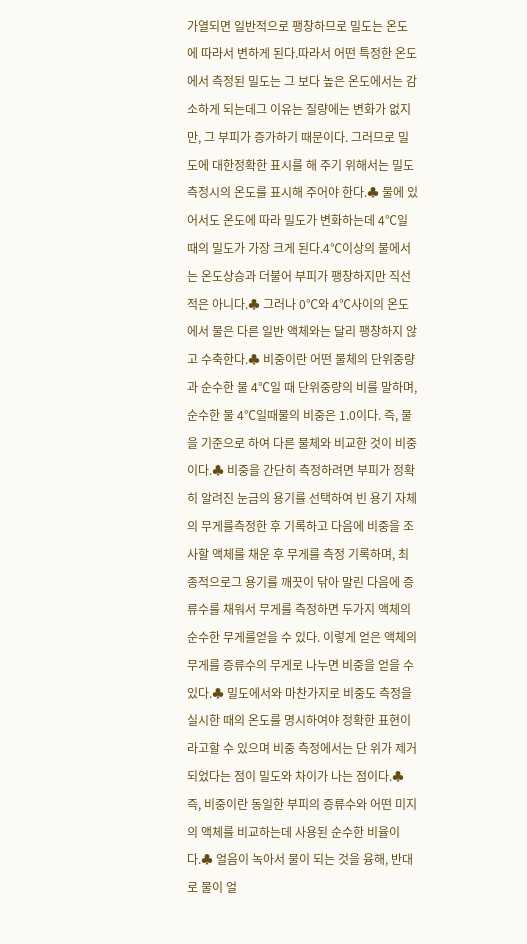가열되면 일반적으로 팽창하므로 밀도는 온도에 따라서 변하게 된다.따라서 어떤 특정한 온도에서 측정된 밀도는 그 보다 높은 온도에서는 감소하게 되는데그 이유는 질량에는 변화가 없지만, 그 부피가 증가하기 때문이다. 그러므로 밀도에 대한정확한 표시를 해 주기 위해서는 밀도 측정시의 온도를 표시해 주어야 한다.♣ 물에 있어서도 온도에 따라 밀도가 변화하는데 4℃일 때의 밀도가 가장 크게 된다.4℃이상의 물에서는 온도상승과 더불어 부피가 팽창하지만 직선적은 아니다.♣ 그러나 0℃와 4℃사이의 온도에서 물은 다른 일반 액체와는 달리 팽창하지 않고 수축한다.♣ 비중이란 어떤 물체의 단위중량과 순수한 물 4℃일 때 단위중량의 비를 말하며, 순수한 물 4℃일때물의 비중은 1.0이다. 즉, 물을 기준으로 하여 다른 물체와 비교한 것이 비중이다.♣ 비중을 간단히 측정하려면 부피가 정확히 알려진 눈금의 용기를 선택하여 빈 용기 자체의 무게를측정한 후 기록하고 다음에 비중을 조사할 액체를 채운 후 무게를 측정 기록하며, 최종적으로그 용기를 깨끗이 닦아 말린 다음에 증류수를 채워서 무게를 측정하면 두가지 액체의 순수한 무게를얻을 수 있다. 이렇게 얻은 액체의 무게를 증류수의 무게로 나누면 비중을 얻을 수 있다.♣ 밀도에서와 마찬가지로 비중도 측정을 실시한 때의 온도를 명시하여야 정확한 표현이라고할 수 있으며 비중 측정에서는 단 위가 제거되었다는 점이 밀도와 차이가 나는 점이다.♣ 즉, 비중이란 동일한 부피의 증류수와 어떤 미지의 액체를 비교하는데 사용된 순수한 비율이다.♣ 얼음이 녹아서 물이 되는 것을 융해, 반대로 물이 얼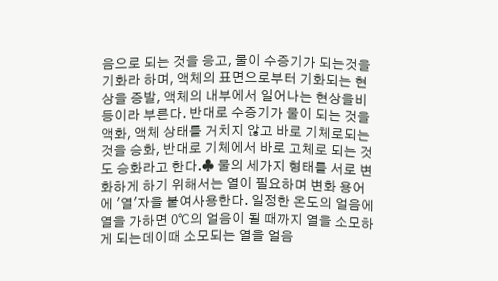음으로 되는 것을 응고, 물이 수증기가 되는것을 기화라 하며, 액체의 표면으로부터 기화되는 현상을 증발, 액체의 내부에서 일어나는 현상을비등이라 부른다. 반대로 수증기가 물이 되는 것을 액화, 액체 상태를 거치지 않고 바로 기체로되는 것을 승화, 반대로 기체에서 바로 고체로 되는 것도 승화라고 한다.♣ 물의 세가지 형태를 서로 변화하게 하기 위해서는 열이 필요하며 변화 용어에 '열'자을 붙여사용한다. 일정한 온도의 얼음에 열을 가하면 0℃의 얼음이 될 때까지 열을 소모하게 되는데이때 소모되는 열을 얼음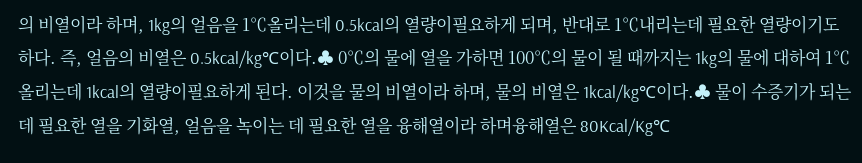의 비열이라 하며, 1kg의 얼음을 1℃올리는데 0.5kcal의 열량이필요하게 되며, 반대로 1℃내리는데 필요한 열량이기도 하다. 즉, 얼음의 비열은 0.5kcal/kg℃이다.♣ 0℃의 물에 열을 가하면 100℃의 물이 될 때까지는 1kg의 물에 대하여 1℃올리는데 1kcal의 열량이필요하게 된다. 이것을 물의 비열이라 하며, 물의 비열은 1kcal/kg℃이다.♣ 물이 수증기가 되는 데 필요한 열을 기화열, 얼음을 녹이는 데 필요한 열을 융해열이라 하며융해열은 80Kcal/Kg℃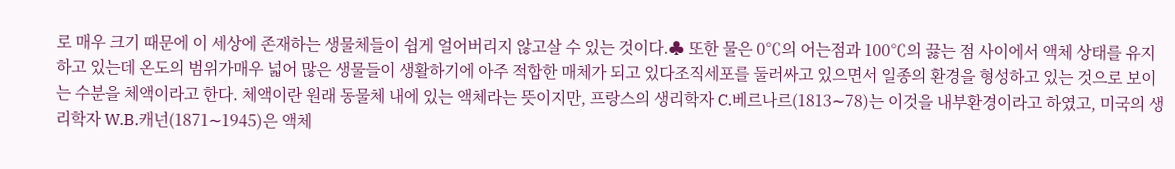로 매우 크기 때문에 이 세상에 존재하는 생물체들이 쉽게 얼어버리지 않고살 수 있는 것이다.♣ 또한 물은 0℃의 어는점과 100℃의 끓는 점 사이에서 액체 상태를 유지하고 있는데 온도의 범위가매우 넓어 많은 생물들이 생활하기에 아주 적합한 매체가 되고 있다조직세포를 둘러싸고 있으면서 일종의 환경을 형성하고 있는 것으로 보이는 수분을 체액이라고 한다. 체액이란 원래 동물체 내에 있는 액체라는 뜻이지만, 프랑스의 생리학자 C.베르나르(1813∼78)는 이것을 내부환경이라고 하였고, 미국의 생리학자 W.B.캐넌(1871∼1945)은 액체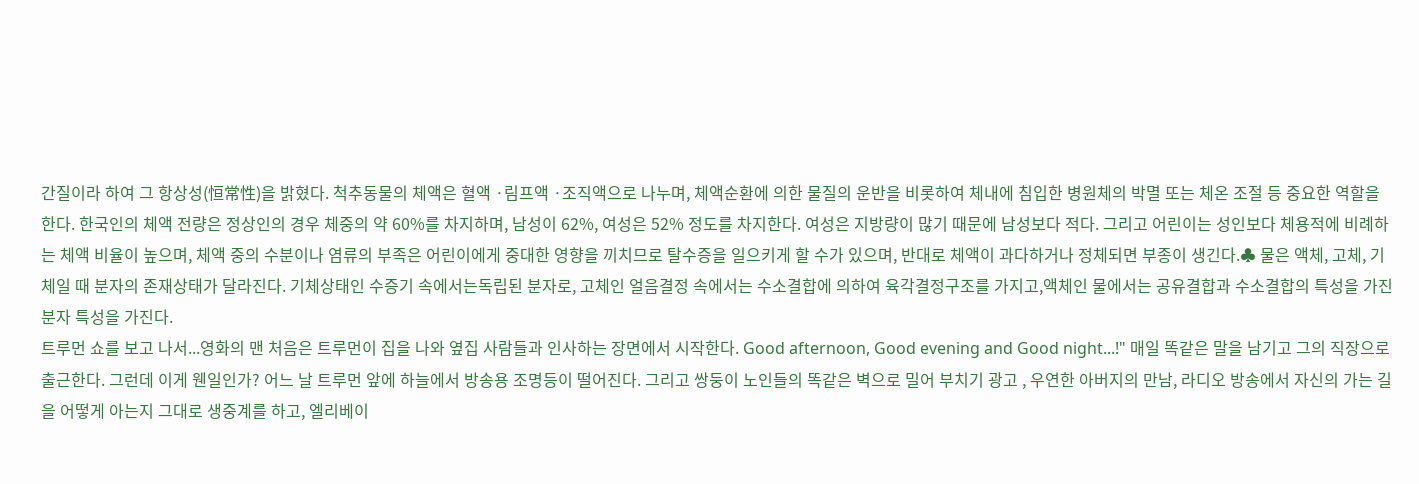간질이라 하여 그 항상성(恒常性)을 밝혔다. 척추동물의 체액은 혈액 ·림프액 ·조직액으로 나누며, 체액순환에 의한 물질의 운반을 비롯하여 체내에 침입한 병원체의 박멸 또는 체온 조절 등 중요한 역할을 한다. 한국인의 체액 전량은 정상인의 경우 체중의 약 60%를 차지하며, 남성이 62%, 여성은 52% 정도를 차지한다. 여성은 지방량이 많기 때문에 남성보다 적다. 그리고 어린이는 성인보다 체용적에 비례하는 체액 비율이 높으며, 체액 중의 수분이나 염류의 부족은 어린이에게 중대한 영향을 끼치므로 탈수증을 일으키게 할 수가 있으며, 반대로 체액이 과다하거나 정체되면 부종이 생긴다.♣ 물은 액체, 고체, 기체일 때 분자의 존재상태가 달라진다. 기체상태인 수증기 속에서는독립된 분자로, 고체인 얼음결정 속에서는 수소결합에 의하여 육각결정구조를 가지고,액체인 물에서는 공유결합과 수소결합의 특성을 가진 분자 특성을 가진다.
트루먼 쇼를 보고 나서...영화의 맨 처음은 트루먼이 집을 나와 옆집 사람들과 인사하는 장면에서 시작한다. Good afternoon, Good evening and Good night...!" 매일 똑같은 말을 남기고 그의 직장으로 출근한다. 그런데 이게 웬일인가? 어느 날 트루먼 앞에 하늘에서 방송용 조명등이 떨어진다. 그리고 쌍둥이 노인들의 똑같은 벽으로 밀어 부치기 광고 , 우연한 아버지의 만남, 라디오 방송에서 자신의 가는 길을 어떻게 아는지 그대로 생중계를 하고, 엘리베이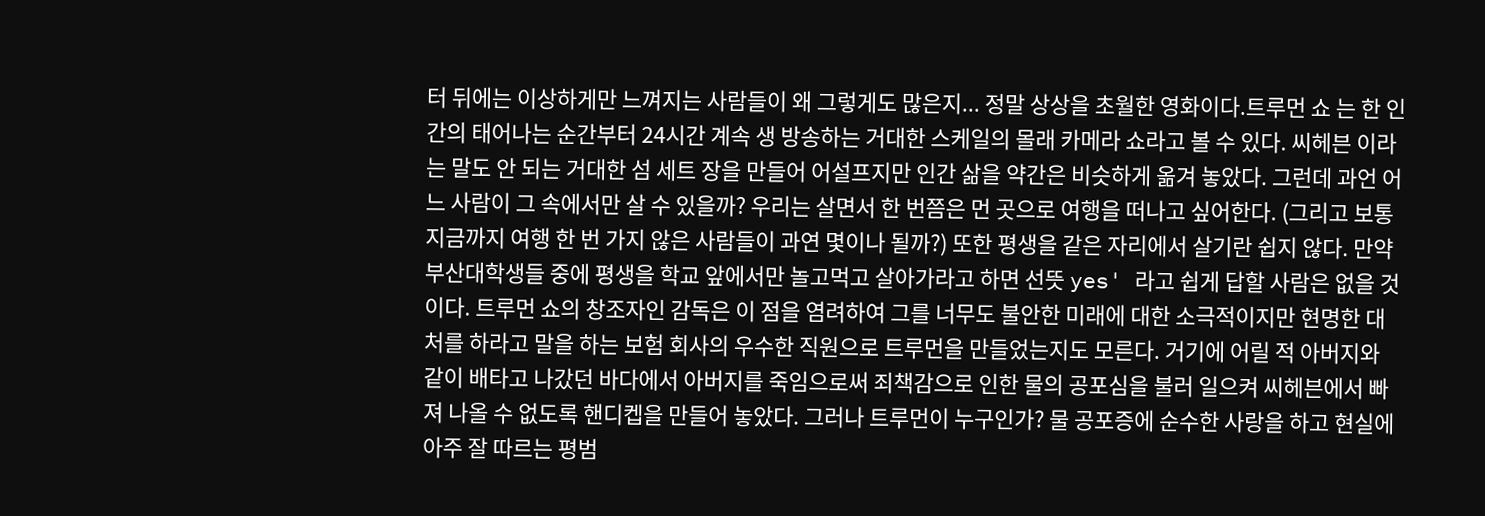터 뒤에는 이상하게만 느껴지는 사람들이 왜 그렇게도 많은지... 정말 상상을 초월한 영화이다.트루먼 쇼 는 한 인간의 태어나는 순간부터 24시간 계속 생 방송하는 거대한 스케일의 몰래 카메라 쇼라고 볼 수 있다. 씨헤븐 이라는 말도 안 되는 거대한 섬 세트 장을 만들어 어설프지만 인간 삶을 약간은 비슷하게 옮겨 놓았다. 그런데 과언 어느 사람이 그 속에서만 살 수 있을까? 우리는 살면서 한 번쯤은 먼 곳으로 여행을 떠나고 싶어한다. (그리고 보통 지금까지 여행 한 번 가지 않은 사람들이 과연 몇이나 될까?) 또한 평생을 같은 자리에서 살기란 쉽지 않다. 만약 부산대학생들 중에 평생을 학교 앞에서만 놀고먹고 살아가라고 하면 선뜻 yes' 라고 쉽게 답할 사람은 없을 것이다. 트루먼 쇼의 창조자인 감독은 이 점을 염려하여 그를 너무도 불안한 미래에 대한 소극적이지만 현명한 대처를 하라고 말을 하는 보험 회사의 우수한 직원으로 트루먼을 만들었는지도 모른다. 거기에 어릴 적 아버지와 같이 배타고 나갔던 바다에서 아버지를 죽임으로써 죄책감으로 인한 물의 공포심을 불러 일으켜 씨헤븐에서 빠져 나올 수 없도록 핸디켑을 만들어 놓았다. 그러나 트루먼이 누구인가? 물 공포증에 순수한 사랑을 하고 현실에 아주 잘 따르는 평범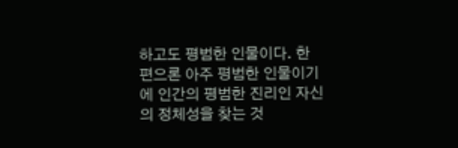하고도 평범한 인물이다. 한편으론 아주 평범한 인물이기에 인간의 평범한 진리인 자신의 정체성을 찾는 것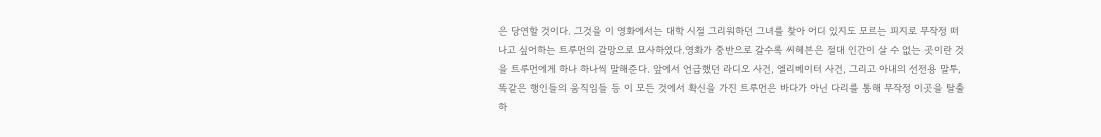은 당연할 것이다. 그것을 이 영화에서는 대학 시절 그리워하던 그녀를 찾아 어디 있지도 모르는 피지로 무작정 떠나고 싶어하는 트루먼의 갈망으로 묘사하였다.영화가 중반으로 갈수록 씨헤븐은 절대 인간이 살 수 없는 곳이란 것을 트루먼에게 하나 하나씩 말해준다. 앞에서 언급했던 라디오 사건, 엘리베이터 사건, 그리고 아내의 선전용 말투, 똑같은 행인들의 움직임들 등 이 모든 것에서 확신을 가진 트루먼은 바다가 아닌 다리를 통해 무작정 이곳을 탈출하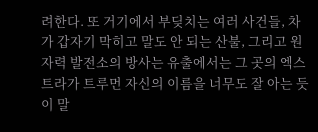려한다. 또 거기에서 부딪치는 여러 사건들, 차가 갑자기 막히고 말도 안 되는 산불, 그리고 원자력 발전소의 방사는 유출에서는 그 곳의 엑스트라가 트루먼 자신의 이름을 너무도 잘 아는 듯이 말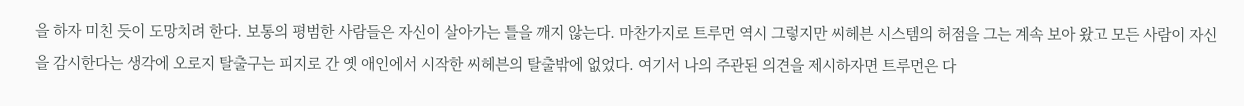을 하자 미친 듯이 도망치려 한다. 보통의 평범한 사람들은 자신이 살아가는 틀을 깨지 않는다. 마찬가지로 트루먼 역시 그렇지만 씨헤븐 시스템의 허점을 그는 계속 보아 왔고 모든 사람이 자신을 감시한다는 생각에 오로지 탈출구는 피지로 간 옛 애인에서 시작한 씨헤븐의 탈출밖에 없었다. 여기서 나의 주관된 의견을 제시하자면 트루먼은 다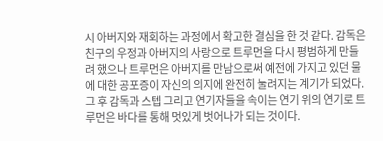시 아버지와 재회하는 과정에서 확고한 결심을 한 것 같다. 감독은 친구의 우정과 아버지의 사랑으로 트루먼을 다시 평범하게 만들려 했으나 트루먼은 아버지를 만남으로써 예전에 가지고 있던 물에 대한 공포증이 자신의 의지에 완전히 눌려지는 계기가 되었다. 그 후 감독과 스텝 그리고 연기자들을 속이는 연기 위의 연기로 트루먼은 바다를 통해 멋있게 벗어나가 되는 것이다.